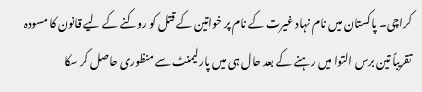کراچی۔ پاکستان میں نام نہاد غیرت کے نام پر خواتین کے قتل کو روکنے کے لیے قانون کا مسودہ تقریباً تین برس التوا میں رہنے کے بعد حال ہی میں پارلیمنٹ سے منظوری حاصل کر سکا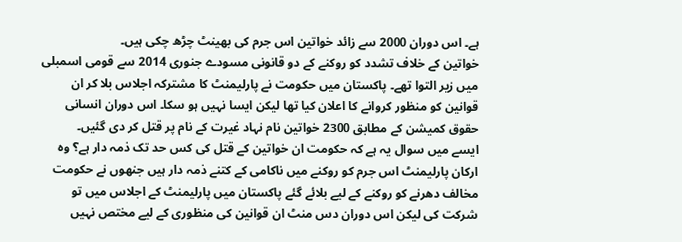ہے۔ اس دوران 2000 سے زائد خواتین اس جرم کی بھینٹ چڑھ چکی ہیں۔
خواتین کے خلاف تشدد کو روکنے کے دو قانونی مسودے جنوری 2014 سے قومی اسمبلی میں زیر التوا تھے۔ پاکستان میں حکومت نے پارلیمنٹ کا مشترکہ اجلاس بلا کر ان قوانین کو منظور کروانے کا اعلان کیا تھا لیکن ایسا نہیں ہو سکا۔ اس دوران انسانی حقوق کمیشن کے مطابق 2300 خواتین نام نہاد غیرت کے نام پر قتل کر دی گئیں۔
ایسے میں سوال یہ ہے کہ حکومت ان خواتین کے قتل کی کس حد تک ذمہ دار ہے؟ وہ ارکان پارلیمنٹ اس جرم کو روکنے میں ناکامی کے کتنے ذمہ دار ہیں جنھوں نے حکومت مخالف دھرنے کو روکنے کے لیے بلائے گئے پاکستان میں پارلیمنٹ کے اجلاس میں تو شرکت کی لیکن اس دوران دس منٹ ان قوانین کی منظوری کے لیے مختص نہیں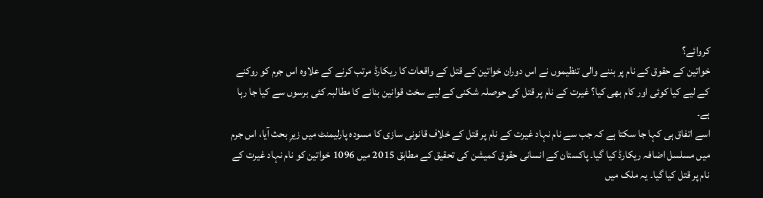کروائے؟
خواتین کے حقوق کے نام پر بننے والی تنظیموں نے اس دوران خواتین کے قتل کے واقعات کا ریکارڈ مرتب کرنے کے علاوہ اس جرم کو روکنے کے لیے کیا کوئی اور کام بھی کیا؟ غیرت کے نام پر قتل کی حوصلہ شکنی کے لیے سخت قوانین بنانے کا مطالبہ کئی برسوں سے کیا جا رہا ہے۔
اسے اتفاق ہی کہا جا سکتا ہے کہ جب سے نام نہاد غیرت کے نام پر قتل کے خلاف قانونی سازی کا مسودہ پارلیمنٹ میں زیرِ بحث آیا، اس جرم میں مسلسل اضافہ ریکارڈ کیا گیا۔ پاکستان کے انسانی حقوق کمیشن کی تحقیق کے مطابق 2015 میں 1096 خواتین کو نام نہاد غیرت کے نام پر قتل کیا گیا۔ یہ ملک میں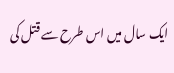ایک سال میں اس طرح سے قتل کی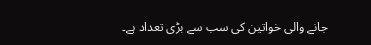جانے والی خواتین کی سب سے بڑی تعداد ہے۔